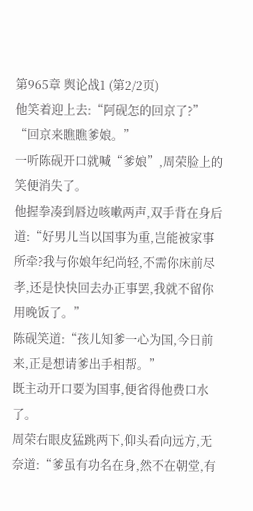第965章 舆论战1 (第2/2页)
他笑着迎上去:“阿砚怎的回京了?”
“回京来瞧瞧爹娘。”
一听陈砚开口就喊“爹娘”,周荣脸上的笑便消失了。
他握拳凑到唇边咳嗽两声,双手背在身后道:“好男儿当以国事为重,岂能被家事所牵?我与你娘年纪尚轻,不需你床前尽孝,还是快快回去办正事罢,我就不留你用晚饭了。”
陈砚笑道:“孩儿知爹一心为国,今日前来,正是想请爹出手相帮。”
既主动开口要为国事,便省得他费口水了。
周荣右眼皮猛跳两下,仰头看向远方,无奈道:“爹虽有功名在身,然不在朝堂,有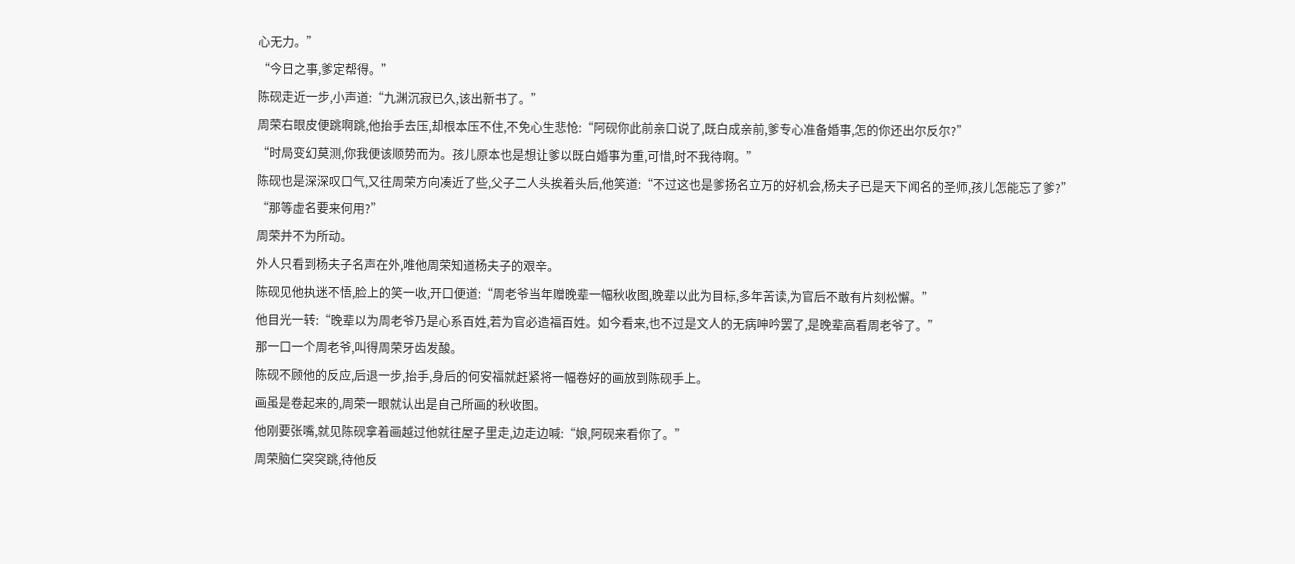心无力。”
“今日之事,爹定帮得。”
陈砚走近一步,小声道:“九渊沉寂已久,该出新书了。”
周荣右眼皮便跳啊跳,他抬手去压,却根本压不住,不免心生悲怆:“阿砚你此前亲口说了,既白成亲前,爹专心准备婚事,怎的你还出尔反尔?”
“时局变幻莫测,你我便该顺势而为。孩儿原本也是想让爹以既白婚事为重,可惜,时不我待啊。”
陈砚也是深深叹口气,又往周荣方向凑近了些,父子二人头挨着头后,他笑道:“不过这也是爹扬名立万的好机会,杨夫子已是天下闻名的圣师,孩儿怎能忘了爹?”
“那等虚名要来何用?”
周荣并不为所动。
外人只看到杨夫子名声在外,唯他周荣知道杨夫子的艰辛。
陈砚见他执迷不悟,脸上的笑一收,开口便道:“周老爷当年赠晚辈一幅秋收图,晚辈以此为目标,多年苦读,为官后不敢有片刻松懈。”
他目光一转:“晚辈以为周老爷乃是心系百姓,若为官必造福百姓。如今看来,也不过是文人的无病呻吟罢了,是晚辈高看周老爷了。”
那一口一个周老爷,叫得周荣牙齿发酸。
陈砚不顾他的反应,后退一步,抬手,身后的何安福就赶紧将一幅卷好的画放到陈砚手上。
画虽是卷起来的,周荣一眼就认出是自己所画的秋收图。
他刚要张嘴,就见陈砚拿着画越过他就往屋子里走,边走边喊:“娘,阿砚来看你了。”
周荣脑仁突突跳,待他反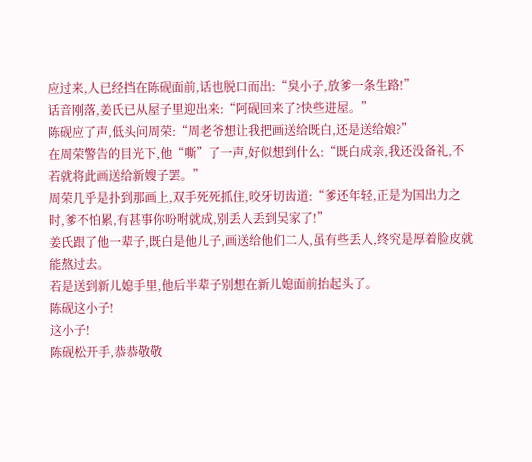应过来,人已经挡在陈砚面前,话也脱口而出:“臭小子,放爹一条生路!”
话音刚落,姜氏已从屋子里迎出来:“阿砚回来了?快些进屋。”
陈砚应了声,低头问周荣:“周老爷想让我把画送给既白,还是送给娘?”
在周荣警告的目光下,他“嘶”了一声,好似想到什么:“既白成亲,我还没备礼,不若就将此画送给新嫂子罢。”
周荣几乎是扑到那画上,双手死死抓住,咬牙切齿道:“爹还年轻,正是为国出力之时,爹不怕累,有甚事你吩咐就成,别丢人丢到吴家了!”
姜氏跟了他一辈子,既白是他儿子,画送给他们二人,虽有些丢人,终究是厚着脸皮就能熬过去。
若是送到新儿媳手里,他后半辈子别想在新儿媳面前抬起头了。
陈砚这小子!
这小子!
陈砚松开手,恭恭敬敬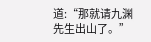道:“那就请九渊先生出山了。”